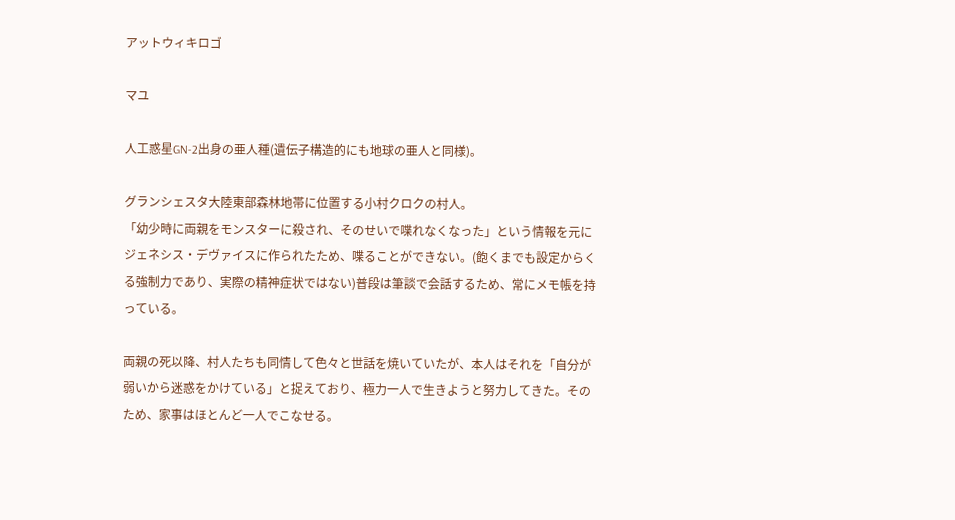アットウィキロゴ

マユ

人工惑星GN-2出身の亜人種(遺伝子構造的にも地球の亜人と同様)。

グランシェスタ大陸東部森林地帯に位置する小村クロクの村人。
「幼少時に両親をモンスターに殺され、そのせいで喋れなくなった」という情報を元にジェネシス・デヴァイスに作られたため、喋ることができない。(飽くまでも設定からくる強制力であり、実際の精神症状ではない)普段は筆談で会話するため、常にメモ帳を持っている。

両親の死以降、村人たちも同情して色々と世話を焼いていたが、本人はそれを「自分が弱いから迷惑をかけている」と捉えており、極力一人で生きようと努力してきた。そのため、家事はほとんど一人でこなせる。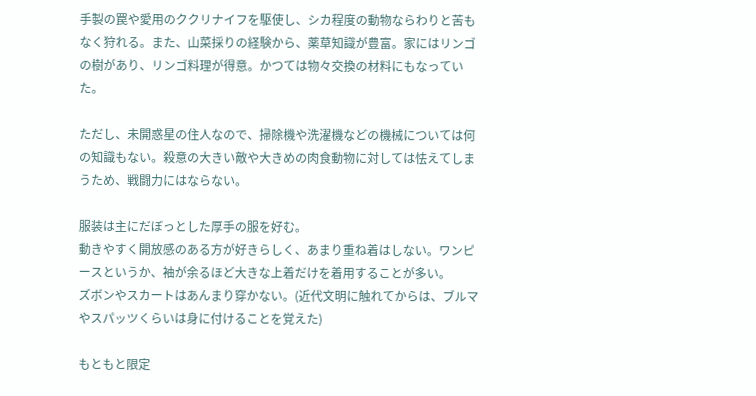手製の罠や愛用のククリナイフを駆使し、シカ程度の動物ならわりと苦もなく狩れる。また、山菜採りの経験から、薬草知識が豊富。家にはリンゴの樹があり、リンゴ料理が得意。かつては物々交換の材料にもなっていた。

ただし、未開惑星の住人なので、掃除機や洗濯機などの機械については何の知識もない。殺意の大きい敵や大きめの肉食動物に対しては怯えてしまうため、戦闘力にはならない。

服装は主にだぼっとした厚手の服を好む。
動きやすく開放感のある方が好きらしく、あまり重ね着はしない。ワンピースというか、袖が余るほど大きな上着だけを着用することが多い。
ズボンやスカートはあんまり穿かない。(近代文明に触れてからは、ブルマやスパッツくらいは身に付けることを覚えた)

もともと限定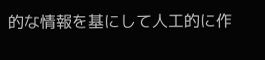的な情報を基にして人工的に作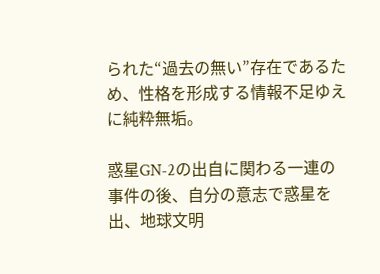られた“過去の無い”存在であるため、性格を形成する情報不足ゆえに純粋無垢。

惑星GN-2の出自に関わる一連の事件の後、自分の意志で惑星を出、地球文明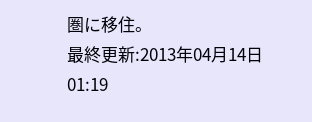圏に移住。
最終更新:2013年04月14日 01:19